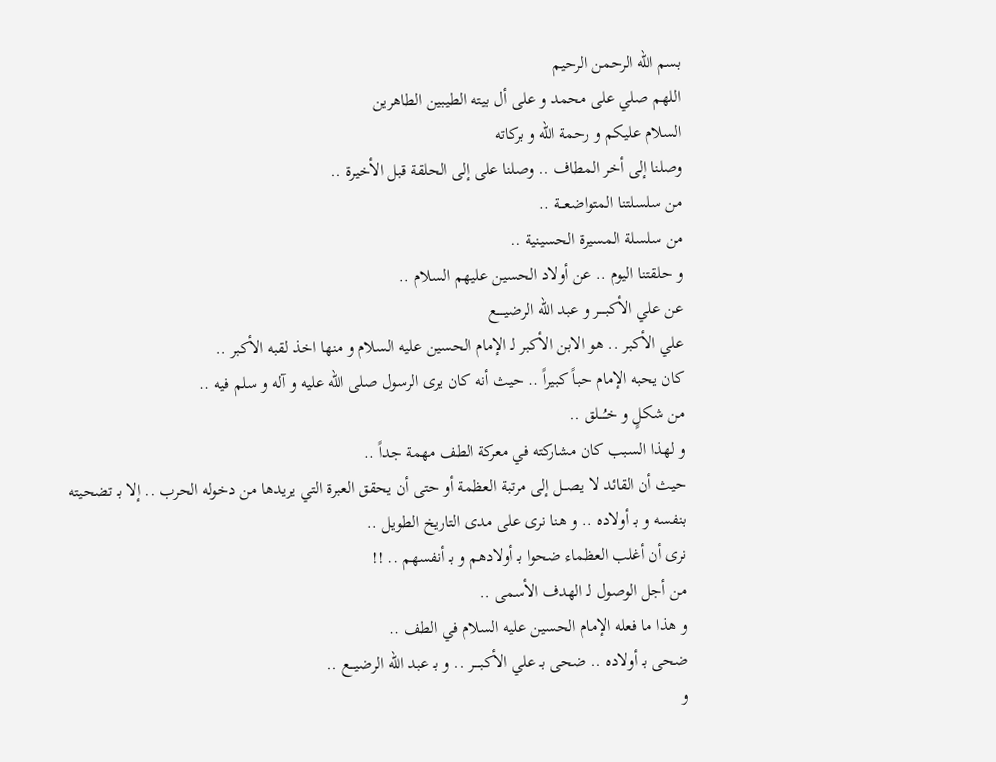بسم الله الرحمن الرحيم
اللهم صلي على محمد و على أل بيته الطيبين الطاهرين
السلام عليكم و رحمة الله و بركاته
وصلنا إلى أخر المطاف .. وصلنا على إلى الحلقة قبل الأخيرة ..
من سلسلتنا المتواضعـــة ..
من سلسلة المسيرة الحسينية ..
و حلقتنا اليوم .. عن أولاد الحسين عليهم السلام ..
عن علي الأكبــــر و عبد الله الرضيـــــع
علي الأكبر .. هو الابن الأكبر لـ الإمام الحسين عليه السلام و منها اخذ لقبه الأكبر ..
كان يحبه الإمام حباً كبيراً .. حيث أنه كان يرى الرسول صلى الله عليه و آله و سلم فيه ..
من شكلٍ و خـُـــلق ..
و لهذا السبب كان مشاركته في معركة الطف مهمة جداً ..
حيث أن القائد لا يصـــل إلى مرتبة العظمة أو حتى أن يحقق العبرة التي يريدها من دخوله الحرب .. إلا بـ تضحيته بنفسه و بـ أولاده .. و هنا نرى على مدى التاريخ الطويل ..
نرى أن أغلب العظماء ضحوا بـ أولادهم و بـ أنفسهم .. !!
من أجل الوصول لـ الهدف الأسمى ..
و هذا ما فعله الإمام الحسين عليه السلام في الطف ..
ضحى بـ أولاده .. ضحى بـ علي الأكبــــر .. و بـ عبد الله الرضيـــع ..
و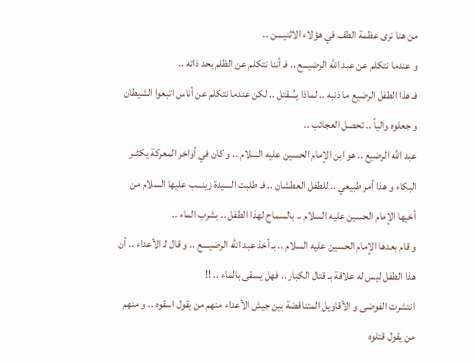من هنا نرى عظمة الطف في هؤلاء الاثنيــــن ..
و عندما نتكلم عن عبد الله الرضيـــع .. فـ أننا نتكلم عن الظلم بحد ذاته ..
فـ هذا الطفل الرضيع ما ذنبه .. لماذا يــُــقتل .. لكن عندما نتكلم عن أناس اتبعوا الشيطان و جعلوه والياً .. تحصل العجائب ..
عبد الله الرضيع .. هو ابن الإمام الحسين عليه السلام .. و كان في أواخر المعركة يكثــر البكاء و هذا أمر طبيعي .. للطفل العطشان .. فـ طلبت السيدة زينـــب عليها السلام من أخيها الإمام الحسين عليه السلام .. بالسماح لهذا الطفل .. بشرب الماء ..
و قام بعدها الإمام الحسين عليه السلام .. بـ أخذ عبد الله الرضيــــع .. و قال لـ الأعداء .. أن هذا الطفل ليس له علاقة بـ قتال الكبار .. فهل يسقى بالماء .. !!
انتشرت الفوضى و الأقاويل المتناقضة بين جيش الأعداء منهم من يقول اسقوه .. و منهم من يقول قتلوه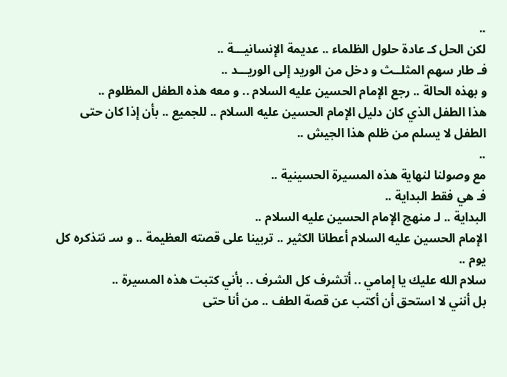..
لكن الحل كـ عادة حلول الظلماء .. عديمة الإنسانيـــة ..
فـ طار سهم المثلــث و دخل من الوريد إلى الوريـــد ..
و بهذه الحالة .. رجع الإمام الحسين عليه السلام .. و معه هذه الطفل المظلوم ..
هذا الطفل الذي كان دليل الإمام الحسين عليه السلام .. للجميع .. بأن إذا كان حتى الطفل لا يسلم من ظلم هذا الجيش ..
..
مع وصولنا لنهاية هذه المسيرة الحسينية ..
فـ هي فقط البداية ..
البداية .. لـ منهج الإمام الحسين عليه السلام ..
الإمام الحسين عليه السلام أعطانا الكثير .. تربينا على قصته العظيمة .. و سـ نتذكره كل يوم ..
سلام الله عليك يا إمامي .. أتشرف كل الشرف .. بأني كتبت هذه المسيرة ..
بل أنني لا استحق أن أكتب عن قصة الطف .. من أنا حتى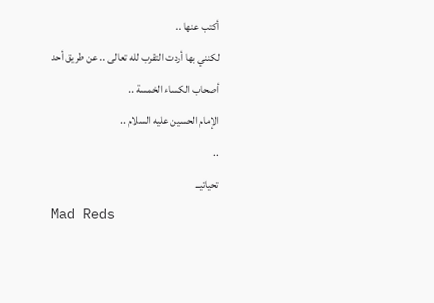أكتب عنها ..
لكنني بها أردت التقرب لله تعالى .. عن طريق أحد أصحاب الكساء الخمسة ..
الإمام الحسين عليه السلام ..
..
تحياتيــ
Mad Reds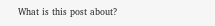What is this post about?